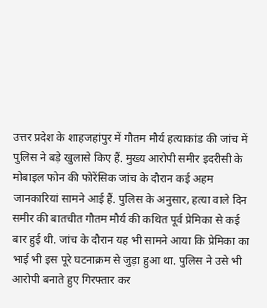उत्तर प्रदेश के शाहजहांपुर में गौतम मौर्य हत्याकांड की जांच में पुलिस ने बड़े खुलासे किए हैं. मुख्य आरोपी समीर इदरीसी के मोबाइल फोन की फोरेंसिक जांच के दौरान कई अहम जानकारियां सामने आई हैं. पुलिस के अनुसार, हत्या वाले दिन समीर की बातचीत गौतम मौर्य की कथित पूर्व प्रेमिका से कई बार हुई थी. जांच के दौरान यह भी सामने आया कि प्रेमिका का भाई भी इस पूरे घटनाक्रम से जुड़ा हुआ था. पुलिस ने उसे भी आरोपी बनाते हुए गिरफ्तार कर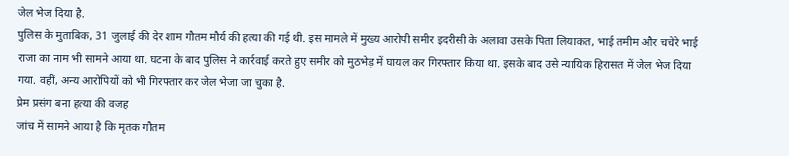जेल भेज दिया है.
पुलिस के मुताबिक, 31 जुलाई की देर शाम गौतम मौर्य की हत्या की गई थी. इस मामले में मुख्य आरोपी समीर इदरीसी के अलावा उसके पिता लियाकत, भाई तमीम और चचेरे भाई राजा का नाम भी सामने आया था. घटना के बाद पुलिस ने कार्रवाई करते हुए समीर को मुठभेड़ में घायल कर गिरफ्तार किया था. इसके बाद उसे न्यायिक हिरासत में जेल भेज दिया गया. वहीं, अन्य आरोपियों को भी गिरफ्तार कर जेल भेजा जा चुका है.
प्रेम प्रसंग बना हत्या की वजह
जांच में सामने आया है कि मृतक गौतम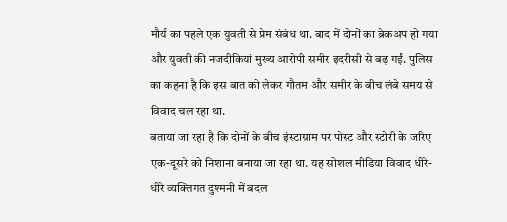मौर्य का पहले एक युवती से प्रेम संबंध था. बाद में दोनों का ब्रेकअप हो गया और युवती की नजदीकियां मुख्य आरोपी समीर इदरीसी से बढ़ गईं. पुलिस का कहना है कि इस बात को लेकर गौतम और समीर के बीच लंबे समय से विवाद चल रहा था.
बताया जा रहा है कि दोनों के बीच इंस्टाग्राम पर पोस्ट और स्टोरी के जरिए एक-दूसरे को निशाना बनाया जा रहा था. यह सोशल मीडिया विवाद धीरे-धीरे व्यक्तिगत दुश्मनी में बदल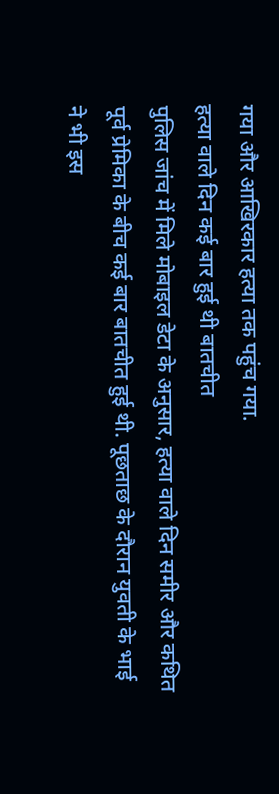गया और आखिरकार हत्या तक पहुंच गया.
हत्या वाले दिन कई बार हुई थी बातचीत
पुलिस जांच में मिले मोबाइल डेटा के अनुसार, हत्या वाले दिन समीर और कथित पूर्व प्रेमिका के बीच कई बार बातचीत हुई थी. पूछताछ के दौरान युवती के भाई ने भी इस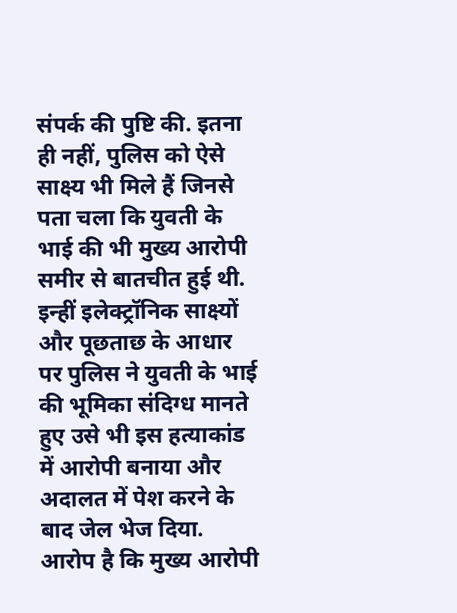संपर्क की पुष्टि की. इतना ही नहीं, पुलिस को ऐसे साक्ष्य भी मिले हैं जिनसे पता चला कि युवती के भाई की भी मुख्य आरोपी समीर से बातचीत हुई थी.
इन्हीं इलेक्ट्रॉनिक साक्ष्यों और पूछताछ के आधार पर पुलिस ने युवती के भाई की भूमिका संदिग्ध मानते हुए उसे भी इस हत्याकांड में आरोपी बनाया और अदालत में पेश करने के बाद जेल भेज दिया. आरोप है कि मुख्य आरोपी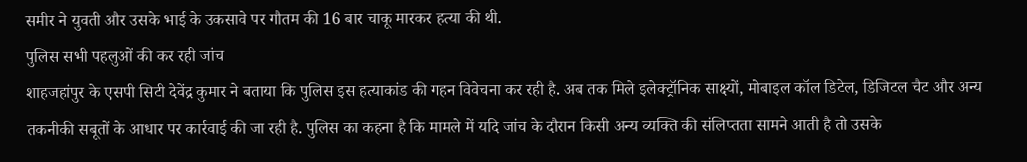समीर ने युवती और उसके भाई के उकसावे पर गौतम की 16 बार चाकू मारकर हत्या की थी.
पुलिस सभी पहलुओं की कर रही जांच
शाहजहांपुर के एसपी सिटी देवेंद्र कुमार ने बताया कि पुलिस इस हत्याकांड की गहन विवेचना कर रही है. अब तक मिले इलेक्ट्रॉनिक साक्ष्यों, मोबाइल कॉल डिटेल, डिजिटल चैट और अन्य तकनीकी सबूतों के आधार पर कार्रवाई की जा रही है. पुलिस का कहना है कि मामले में यदि जांच के दौरान किसी अन्य व्यक्ति की संलिप्तता सामने आती है तो उसके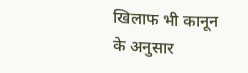खिलाफ भी कानून के अनुसार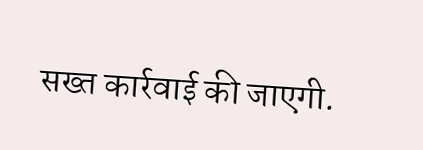सख्त कार्रवाई की जाएगी.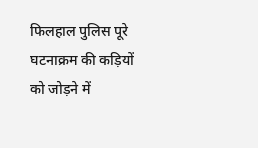फिलहाल पुलिस पूरे घटनाक्रम की कड़ियों को जोड़ने में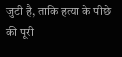जुटी है, ताकि हत्या के पीछे की पूरी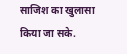साजिश का खुलासा किया जा सके.